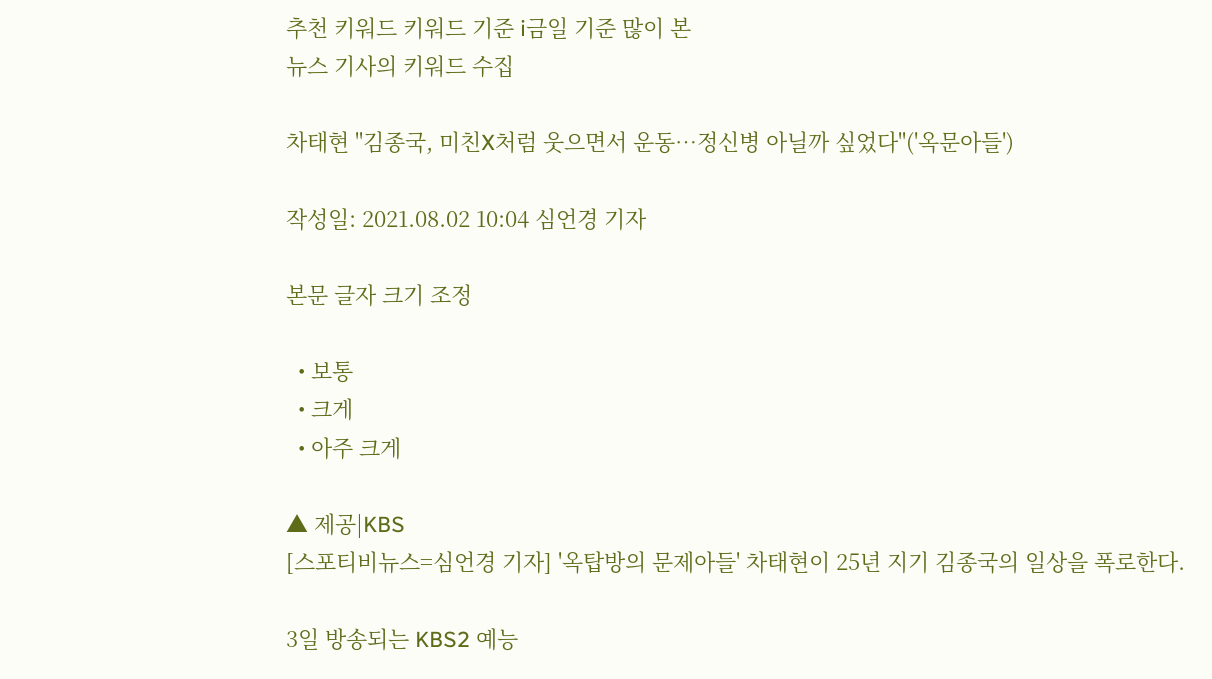추천 키워드 키워드 기준 i금일 기준 많이 본
뉴스 기사의 키워드 수집

차태현 "김종국, 미친X처럼 웃으면서 운동…정신병 아닐까 싶었다"('옥문아들')

작성일: 2021.08.02 10:04 심언경 기자

본문 글자 크기 조정

  • 보통
  • 크게
  • 아주 크게

▲ 제공|KBS
[스포티비뉴스=심언경 기자] '옥탑방의 문제아들' 차태현이 25년 지기 김종국의 일상을 폭로한다.

3일 방송되는 KBS2 예능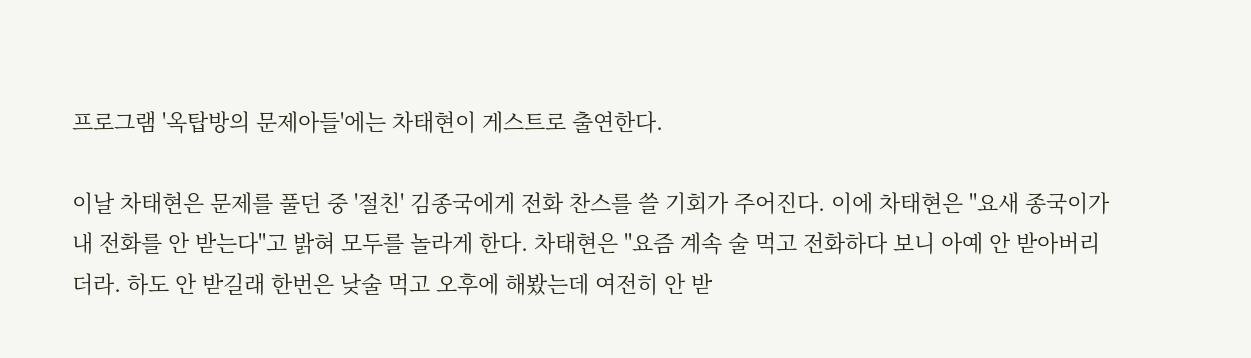프로그램 '옥탑방의 문제아들'에는 차태현이 게스트로 출연한다.

이날 차태현은 문제를 풀던 중 '절친' 김종국에게 전화 찬스를 쓸 기회가 주어진다. 이에 차태현은 "요새 종국이가 내 전화를 안 받는다"고 밝혀 모두를 놀라게 한다. 차태현은 "요즘 계속 술 먹고 전화하다 보니 아예 안 받아버리더라. 하도 안 받길래 한번은 낮술 먹고 오후에 해봤는데 여전히 안 받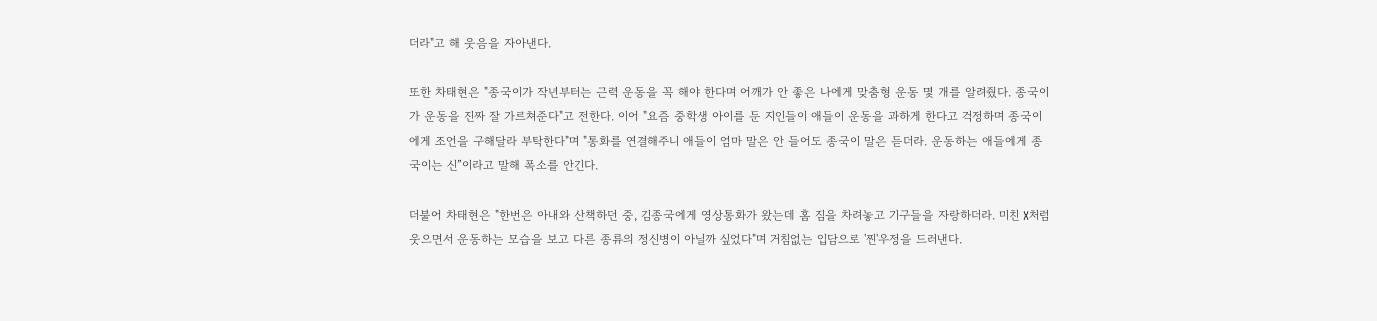더라"고 해 웃음을 자아낸다.

또한 차태현은 "종국이가 작년부터는 근력 운동을 꼭 해야 한다며 어깨가 안 좋은 나에게 맞춤형 운동 몇 개를 알려줬다. 종국이가 운동을 진짜 잘 가르쳐준다"고 전한다. 이어 "요즘 중학생 아이를 둔 지인들이 애들이 운동을 과하게 한다고 걱정하며 종국이에게 조언을 구해달라 부탁한다"며 "통화를 연결해주니 애들이 엄마 말은 안 들어도 종국이 말은 듣더라. 운동하는 애들에게 종국이는 신”이라고 말해 폭소를 안긴다.

더불어 차태현은 "한번은 아내와 산책하던 중, 김종국에게 영상통화가 왔는데 홈 짐을 차려놓고 기구들을 자랑하더라. 미친 X처럼 웃으면서 운동하는 모습을 보고 다른 종류의 정신병이 아닐까 싶었다"며 거침없는 입담으로 '찐'우정을 드러낸다.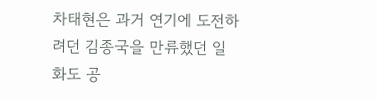차태현은 과거 연기에 도전하려던 김종국을 만류했던 일화도 공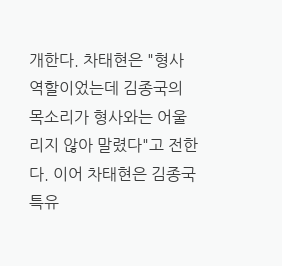개한다. 차태현은 "형사 역할이었는데 김종국의 목소리가 형사와는 어울리지 않아 말렸다"고 전한다. 이어 차태현은 김종국 특유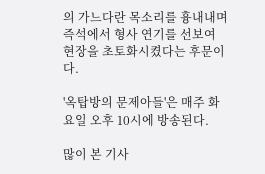의 가느다란 목소리를 흉내내며 즉석에서 형사 연기를 선보여 현장을 초토화시켰다는 후문이다.

'옥탑방의 문제아들'은 매주 화요일 오후 10시에 방송된다.

많이 본 기사